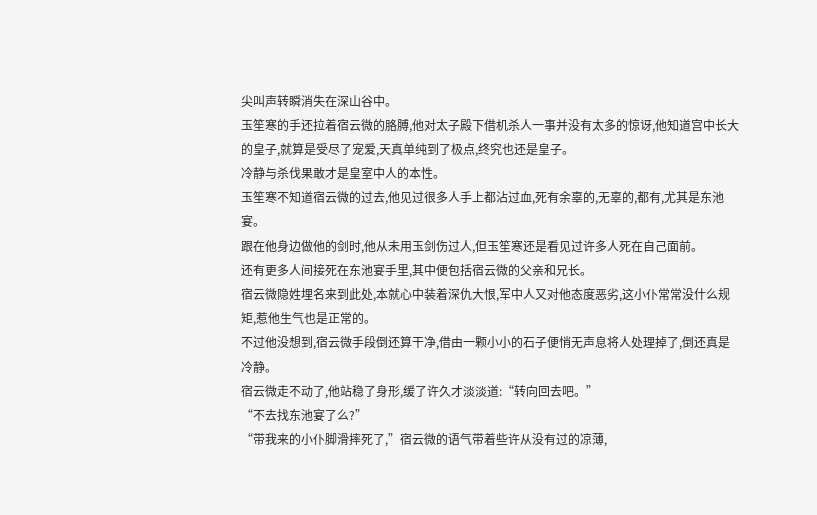尖叫声转瞬消失在深山谷中。
玉笙寒的手还拉着宿云微的胳膊,他对太子殿下借机杀人一事并没有太多的惊讶,他知道宫中长大的皇子,就算是受尽了宠爱,天真单纯到了极点,终究也还是皇子。
冷静与杀伐果敢才是皇室中人的本性。
玉笙寒不知道宿云微的过去,他见过很多人手上都沾过血,死有余辜的,无辜的,都有,尤其是东池宴。
跟在他身边做他的剑时,他从未用玉剑伤过人,但玉笙寒还是看见过许多人死在自己面前。
还有更多人间接死在东池宴手里,其中便包括宿云微的父亲和兄长。
宿云微隐姓埋名来到此处,本就心中装着深仇大恨,军中人又对他态度恶劣,这小仆常常没什么规矩,惹他生气也是正常的。
不过他没想到,宿云微手段倒还算干净,借由一颗小小的石子便悄无声息将人处理掉了,倒还真是冷静。
宿云微走不动了,他站稳了身形,缓了许久才淡淡道:“转向回去吧。”
“不去找东池宴了么?”
“带我来的小仆脚滑摔死了,”宿云微的语气带着些许从没有过的凉薄,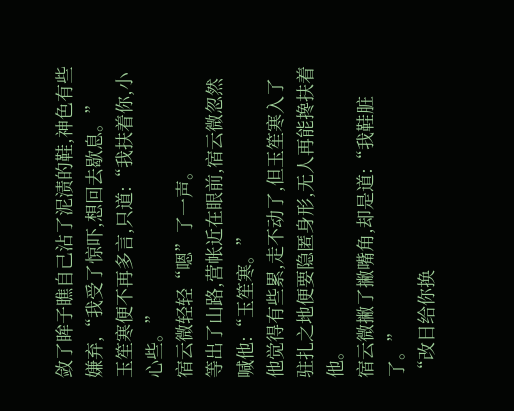敛了眸子瞧自己沾了泥渍的鞋,神色有些嫌弃,“我受了惊吓,想回去歇息。”
玉笙寒便不再多言,只道:“我扶着你,小心些。”
宿云微轻轻“嗯”了一声。
等出了山路,营帐近在眼前,宿云微忽然喊他:“玉笙寒。”
他觉得有些累,走不动了,但玉笙寒入了驻扎之地便要隐匿身形,无人再能搀扶着他。
宿云微撇了撇嘴角,却是道:“我鞋脏了。”
“改日给你换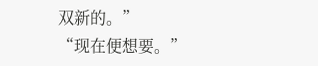双新的。”
“现在便想要。”